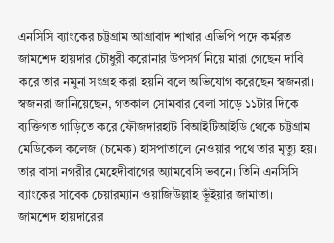এনসিসি ব্যাংকের চট্টগ্রাম আগ্রাবাদ শাখার এভিপি পদে কর্মরত জামশেদ হায়দার চৌধুরী করোনার উপসর্গ নিয়ে মারা গেছেন দাবি করে তার নমুনা সংগ্রহ করা হয়নি বলে অভিযোগ করেছেন স্বজনরা।
স্বজনরা জানিয়েছেন, গতকাল সোমবার বেলা সাড়ে ১১টার দিকে ব্যক্তিগত গাড়িতে করে ফৌজদারহাট বিআইটিআইডি থেকে চট্টগ্রাম মেডিকেল কলেজ (চমেক) হাসপাতালে নেওয়ার পথে তার মৃত্যু হয়। তার বাসা নগরীর মেহেদীবাগের অ্যামবেসি ভবনে। তিনি এনসিসি ব্যাংকের সাবেক চেয়ারম্যান ওয়াজিউল্লাহ ভূঁইয়ার জামাতা।
জামশেদ হায়দারের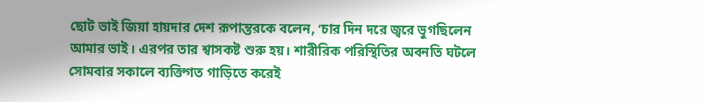ছোট ভাই জিয়া হায়দার দেশ রূপান্তরকে বলেন, ‘চার দিন দরে জ্বরে ভুগছিলেন আমার ভাই। এরপর তার শ্বাসকষ্ট শুরু হয়। শারীরিক পরিস্থিতির অবনতি ঘটলে সোমবার সকালে ব্যক্তিগত গাড়িতে করেই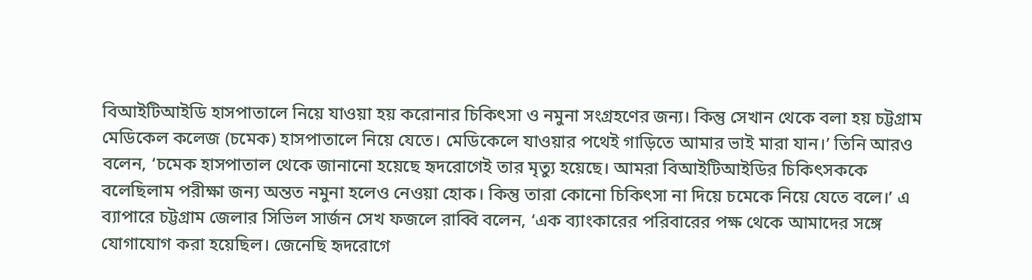বিআইটিআইডি হাসপাতালে নিয়ে যাওয়া হয় করোনার চিকিৎসা ও নমুনা সংগ্রহণের জন্য। কিন্তু সেখান থেকে বলা হয় চট্টগ্রাম মেডিকেল কলেজ (চমেক) হাসপাতালে নিয়ে যেতে। মেডিকেলে যাওয়ার পথেই গাড়িতে আমার ভাই মারা যান।’ তিনি আরও বলেন, ‘চমেক হাসপাতাল থেকে জানানো হয়েছে হৃদরোগেই তার মৃত্যু হয়েছে। আমরা বিআইটিআইডির চিকিৎসককে বলেছিলাম পরীক্ষা জন্য অন্তত নমুনা হলেও নেওয়া হোক। কিন্তু তারা কোনো চিকিৎসা না দিয়ে চমেকে নিয়ে যেতে বলে।’ এ ব্যাপারে চট্টগ্রাম জেলার সিভিল সার্জন সেখ ফজলে রাব্বি বলেন, ‘এক ব্যাংকারের পরিবারের পক্ষ থেকে আমাদের সঙ্গে যোগাযোগ করা হয়েছিল। জেনেছি হৃদরোগে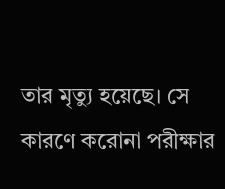তার মৃত্যু হয়েছে। সে কারণে করোনা পরীক্ষার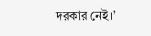দরকার নেই।’